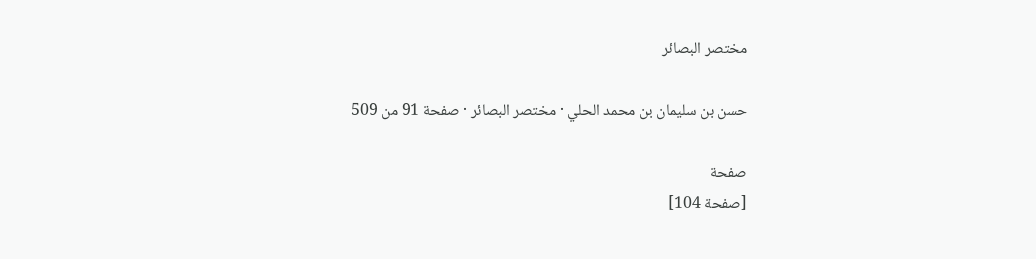مختصر البصائر

حسن بن سليمان بن محمد الحلي · مختصر البصائر · صفحة 91 من 509

صفحة
[صفحة 104]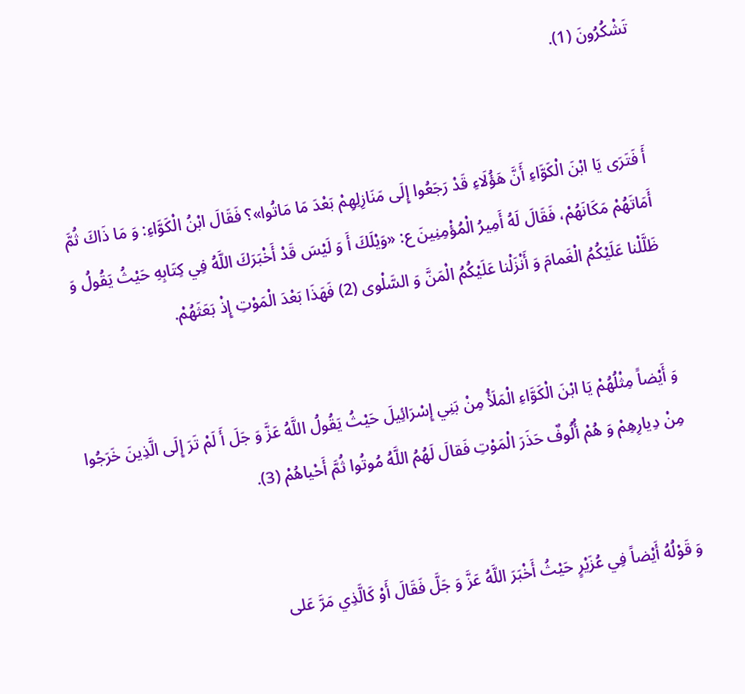تَشْكُرُونَ (1).


أَ فَتَرَى يَا ابْنَ الْكَوَّاءِ أَنَّ هَؤُلَاءِ قَدْ رَجَعُوا إِلَى مَنَازِلِهِمْ بَعْدَ مَا مَاتُوا»؟ فَقَالَ ابْنُ الْكَوَّاءِ: وَ مَا ذَاكَ ثُمَّ أَمَاتَهُمْ مَكَانَهُمْ، فَقَالَ لَهُ أَمِيرُ الْمُؤْمِنِينَ ع: «وَيْلَكَ أَ وَ لَيْسَ قَدْ أَخْبَرَكَ اللَّهُ فِي كِتَابِهِ حَيْثُ يَقُولُ وَ ظَلَّلْنا عَلَيْكُمُ الْغَمامَ وَ أَنْزَلْنا عَلَيْكُمُ الْمَنَّ وَ السَّلْوى (2) فَهَذَا بَعْدَ الْمَوْتِ إِذْ بَعَثَهُمْ.


وَ أَيْضاً مِثْلُهُمْ يَا ابْنَ الْكَوَّاءِ الْمَلَأُ مِنْ بَنِي إِسْرَائِيلَ حَيْثُ يَقُولُ اللَّهُ عَزَّ وَ جَلَ أَ لَمْ تَرَ إِلَى الَّذِينَ خَرَجُوا مِنْ دِيارِهِمْ وَ هُمْ أُلُوفٌ حَذَرَ الْمَوْتِ فَقالَ لَهُمُ اللَّهُ مُوتُوا ثُمَّ أَحْياهُمْ (3).


وَ قَوْلُهُ أَيْضاً فِي عُزَيْرٍ حَيْثُ أَخْبَرَ اللَّهُ عَزَّ وَ جَلَّ فَقَالَ أَوْ كَالَّذِي مَرَّ عَلى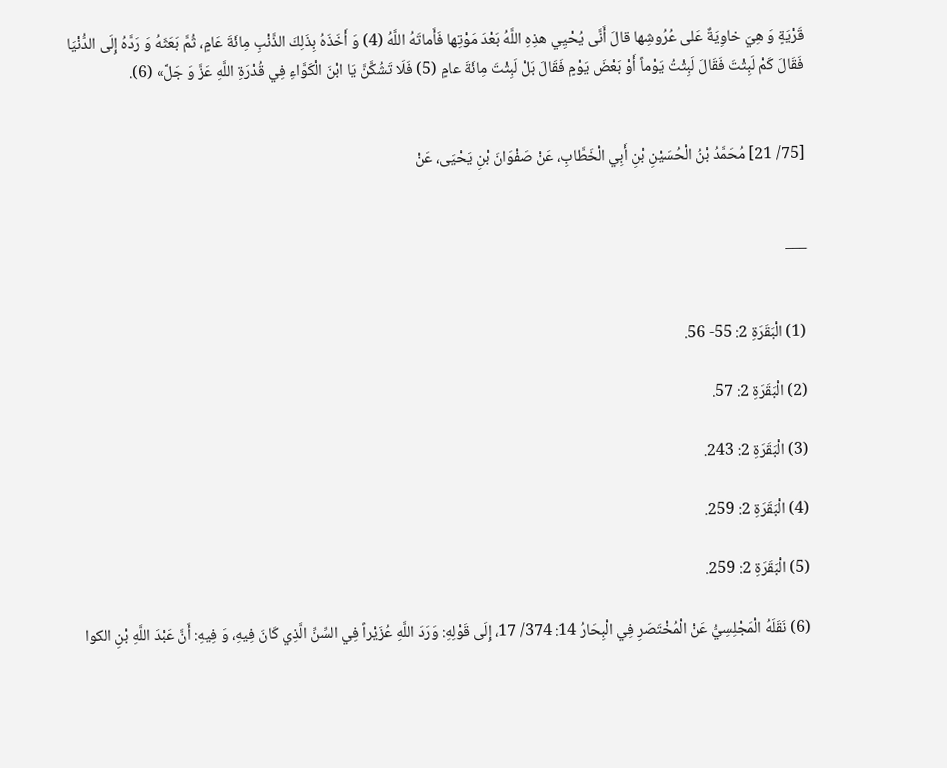قَرْيَةٍ وَ هِيَ خاوِيَةٌ عَلى عُرُوشِها قالَ أَنَّى يُحْيِي هذِهِ اللَّهُ بَعْدَ مَوْتِها فَأَماتَهُ اللَّهُ (4) وَ أَخَذَهُ بِذَلِكَ الذَّنْبِ مِائَةَ عَامٍ، ثُمَّ بَعَثَهُ وَ رَدَّهُ إِلَى الدُّنْيَا فَقَالَ كَمْ لَبِثْتَ فَقَالَ لَبِثْتُ يَوْماً أَوْ بَعْضَ يَوْمٍ فَقَالَ بَلْ لَبِثْتَ مِائَةَ عامٍ (5) فَلَا تَشُكَّنَّ يَا ابْنَ الْكَوَّاءِ فِي قُدْرَةِ اللَّهِ عَزَّ وَ جَلَّ» (6).


[75/ 21] مُحَمَّدُ بْنُ الْحُسَيْنِ بْنِ أَبِي الْخَطَّابِ، عَنْ صَفْوَانَ بْنِ يَحْيَى، عَنْ


___


(1) الْبَقَرَةِ 2: 55- 56.

(2) الْبَقَرَةِ 2: 57.

(3) الْبَقَرَةِ 2: 243.

(4) الْبَقَرَةِ 2: 259.

(5) الْبَقَرَةِ 2: 259.

(6) نَقَلَهُ الْمَجْلِسِيُّ عَنْ الْمُخْتَصَرِ فِي الْبِحَارُ 14: 374/ 17، إِلَى قَوْلِهِ: وَرَدَ اللَّهِ عُزَيْراً فِي السِّنِّ الَّذِي كَانَ فِيهِ، وَ فِيهِ: أَنَّ عَبْدَ اللَّهِ بْنِ الكوا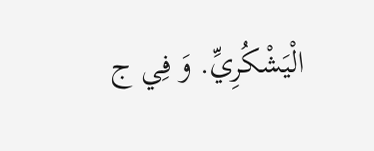الْيَشْكُرِيِّ. وَ فِي ج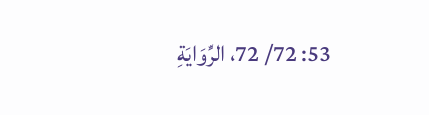53: 72/ 72، الرِّوَايَةِ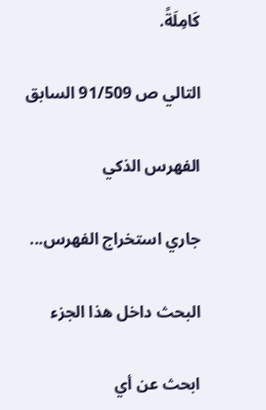كَامِلَةً.

التالي ص 91/509 السابق

الفهرس الذكي

جاري استخراج الفهرس...

البحث داخل هذا الجزء

ابحث عن أي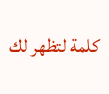كلمة لتظهر لك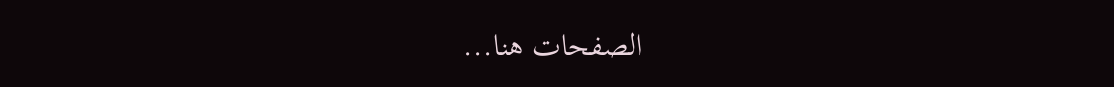الصفحات هنا...